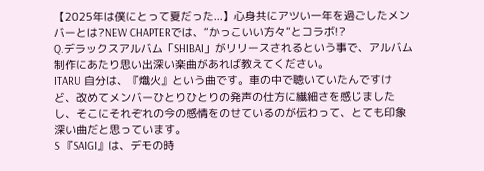【2025年は僕にとって夏だった...】心身共にアツい一年を過ごしたメンバーとは?NEW CHAPTERでは、“かっこいい方々”とコラボ!?
Q.デラックスアルバム「SHIBAI」がリリースされるという事で、アルバム制作にあたり思い出深い楽曲があれば教えてください。
ITARU 自分は、『熾火』という曲です。車の中で聴いていたんですけど、改めてメンバーひとりひとりの発声の仕方に繊細さを感じましたし、そこにそれぞれの今の感情をのせているのが伝わって、とても印象深い曲だと思っています。
S 『SAIGI』は、デモの時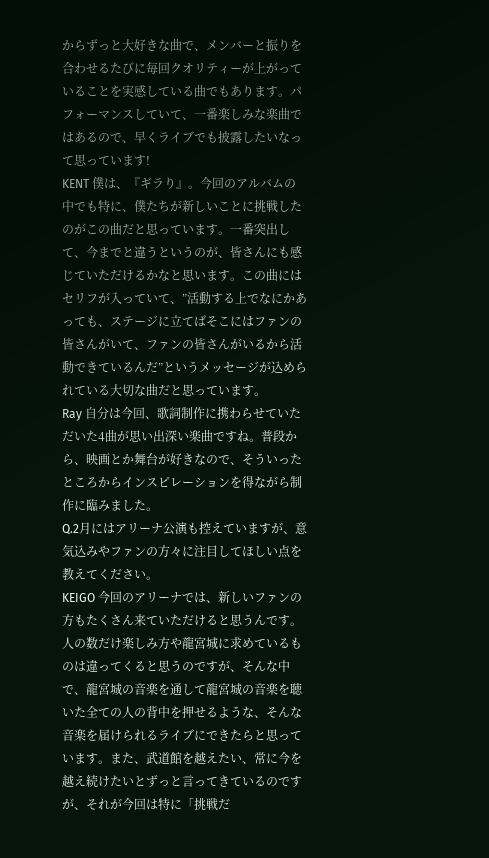からずっと大好きな曲で、メンバーと振りを合わせるたびに毎回クオリティーが上がっていることを実感している曲でもあります。パフォーマンスしていて、一番楽しみな楽曲ではあるので、早くライブでも披露したいなって思っています!
KENT 僕は、『ギラり』。今回のアルバムの中でも特に、僕たちが新しいことに挑戦したのがこの曲だと思っています。一番突出して、今までと違うというのが、皆さんにも感じていただけるかなと思います。この曲にはセリフが入っていて、”活動する上でなにかあっても、ステージに立てばそこにはファンの皆さんがいて、ファンの皆さんがいるから活動できているんだ”というメッセージが込められている大切な曲だと思っています。
Ray 自分は今回、歌詞制作に携わらせていただいた4曲が思い出深い楽曲ですね。普段から、映画とか舞台が好きなので、そういったところからインスピレーションを得ながら制作に臨みました。
Q.2月にはアリーナ公演も控えていますが、意気込みやファンの方々に注目してほしい点を教えてください。
KEIGO 今回のアリーナでは、新しいファンの方もたくさん来ていただけると思うんです。人の数だけ楽しみ方や龍宮城に求めているものは違ってくると思うのですが、そんな中で、龍宮城の音楽を通して龍宮城の音楽を聴いた全ての人の背中を押せるような、そんな音楽を届けられるライブにできたらと思っています。また、武道館を越えたい、常に今を越え続けたいとずっと言ってきているのですが、それが今回は特に「挑戦だ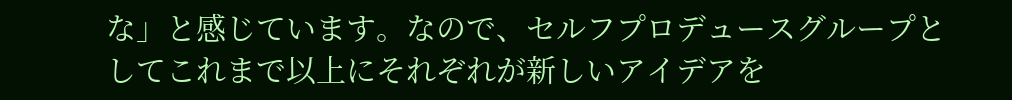な」と感じています。なので、セルフプロデュースグループとしてこれまで以上にそれぞれが新しいアイデアを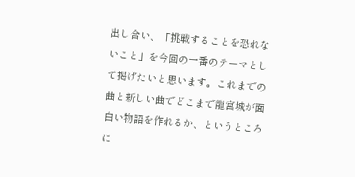出し合い、「挑戦することを恐れないこと」を今回の一番のテーマとして掲げたいと思います。これまでの曲と新しい曲でどこまで龍宮城が面白い物語を作れるか、というところに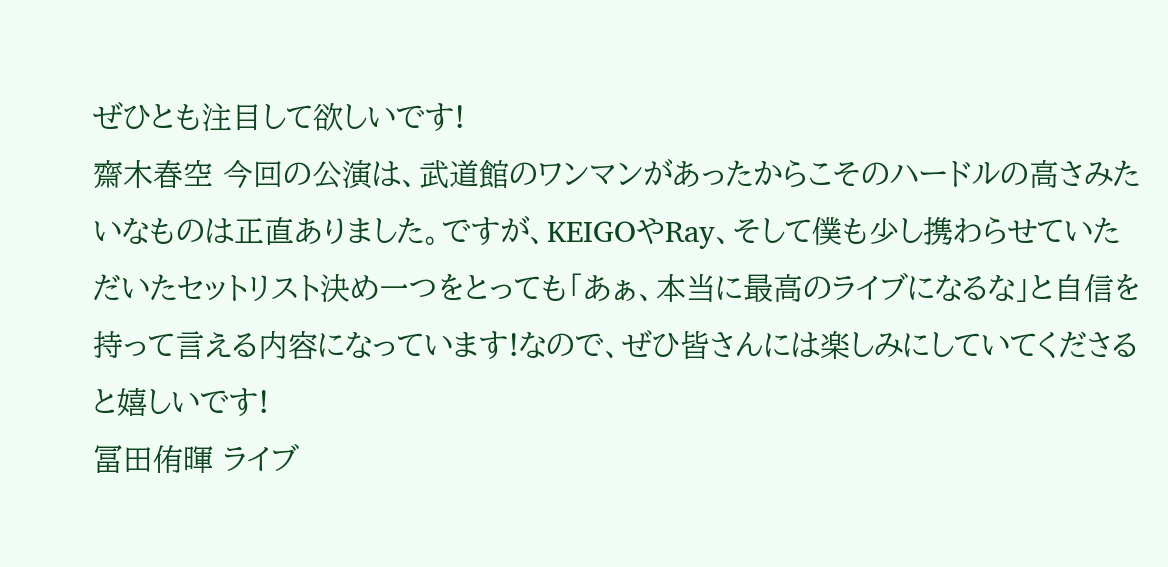ぜひとも注目して欲しいです!
齋木春空 今回の公演は、武道館のワンマンがあったからこそのハードルの高さみたいなものは正直ありました。ですが、KEIGOやRay、そして僕も少し携わらせていただいたセットリスト決め一つをとっても「あぁ、本当に最高のライブになるな」と自信を持って言える内容になっています!なので、ぜひ皆さんには楽しみにしていてくださると嬉しいです!
冨田侑暉 ライブ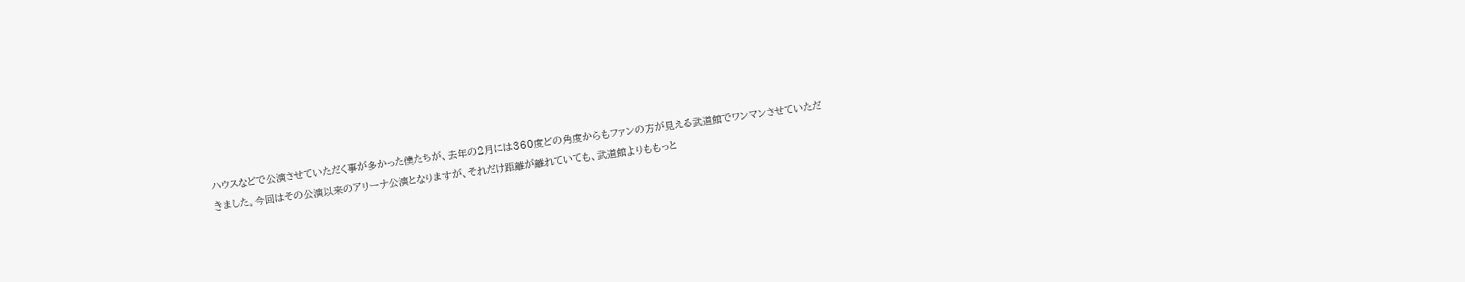ハウスなどで公演させていただく事が多かった僕たちが、去年の2月には360度どの角度からもファンの方が見える武道館でワンマンさせていただきました。今回はその公演以来のアリーナ公演となりますが、それだけ距離が離れていても、武道館よりももっと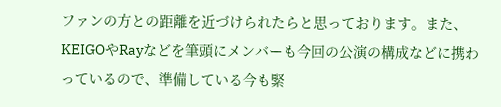ファンの方との距離を近づけられたらと思っております。また、KEIGOやRayなどを筆頭にメンバーも今回の公演の構成などに携わっているので、準備している今も緊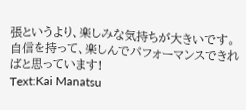張というより、楽しみな気持ちが大きいです。自信を持って、楽しんでパフォーマンスできればと思っています!
Text:Kai Manatsu